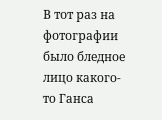В тот раз на фотографии было бледное лицо какого-то Ганса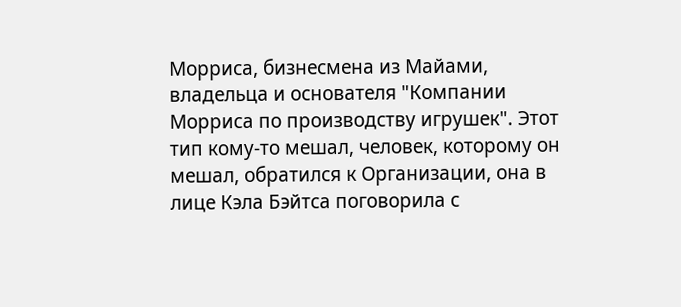Морриса, бизнесмена из Майами, владельца и основателя "Компании Морриса по производству игрушек". Этот тип кому-то мешал, человек, которому он мешал, обратился к Организации, она в лице Кэла Бэйтса поговорила с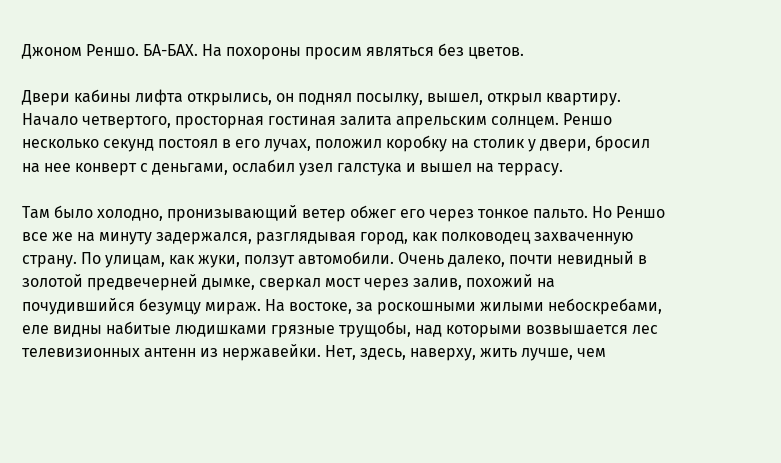Джоном Реншо. БА-БАХ. На похороны просим являться без цветов.

Двери кабины лифта открылись, он поднял посылку, вышел, открыл квартиру. Начало четвертого, просторная гостиная залита апрельским солнцем. Реншо несколько секунд постоял в его лучах, положил коробку на столик у двери, бросил на нее конверт с деньгами, ослабил узел галстука и вышел на террасу.

Там было холодно, пронизывающий ветер обжег его через тонкое пальто. Но Реншо все же на минуту задержался, разглядывая город, как полководец захваченную страну. По улицам, как жуки, ползут автомобили. Очень далеко, почти невидный в золотой предвечерней дымке, сверкал мост через залив, похожий на почудившийся безумцу мираж. На востоке, за роскошными жилыми небоскребами, еле видны набитые людишками грязные трущобы, над которыми возвышается лес телевизионных антенн из нержавейки. Нет, здесь, наверху, жить лучше, чем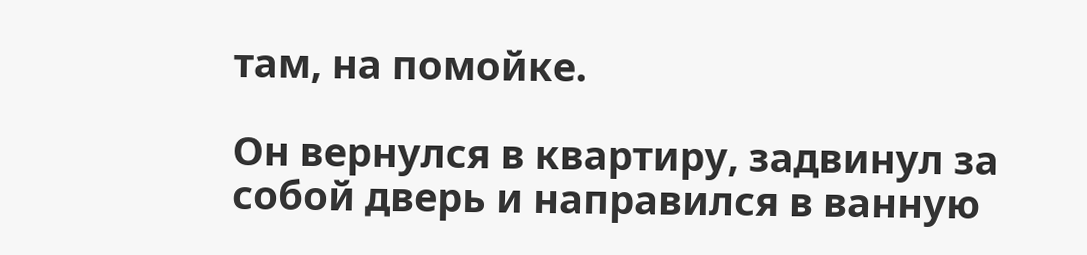там, на помойке.

Он вернулся в квартиру, задвинул за собой дверь и направился в ванную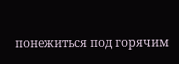понежиться под горячим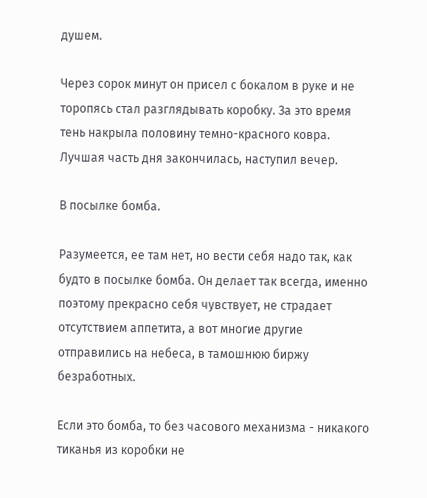душем.

Через сорок минут он присел с бокалом в руке и не торопясь стал разглядывать коробку. За это время тень накрыла половину темно-красного ковра. Лучшая часть дня закончилась, наступил вечер.

В посылке бомба.

Разумеется, ее там нет, но вести себя надо так, как будто в посылке бомба. Он делает так всегда, именно поэтому прекрасно себя чувствует, не страдает отсутствием аппетита, а вот многие другие отправились на небеса, в тамошнюю биржу безработных.

Если это бомба, то без часового механизма - никакого тиканья из коробки не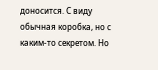доносится. С виду обычная коробка, но с каким-то секретом. Но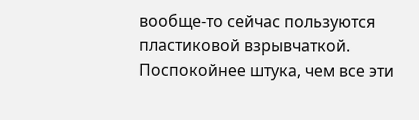вообще-то сейчас пользуются пластиковой взрывчаткой. Поспокойнее штука, чем все эти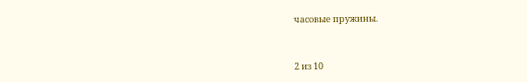часовые пружины.



2 из 10